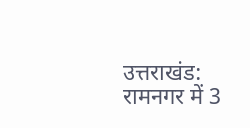उत्तराखंड: रामनगर में 3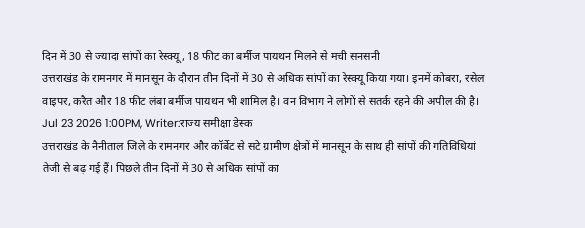दिन में 30 से ज्यादा सांपों का रेस्क्यू, 18 फीट का बर्मीज पायथन मिलने से मची सनसनी
उत्तराखंड के रामनगर में मानसून के दौरान तीन दिनों में 30 से अधिक सांपों का रेस्क्यू किया गया। इनमें कोबरा, रसेल वाइपर, करैत और 18 फीट लंबा बर्मीज पायथन भी शामिल है। वन विभाग ने लोगों से सतर्क रहने की अपील की है।
Jul 23 2026 1:00PM, Writer:राज्य समीक्षा डेस्क
उत्तराखंड के नैनीताल जिले के रामनगर और कॉर्बेट से सटे ग्रामीण क्षेत्रों में मानसून के साथ ही सांपों की गतिविधियां तेजी से बढ़ गई हैं। पिछले तीन दिनों में 30 से अधिक सांपों का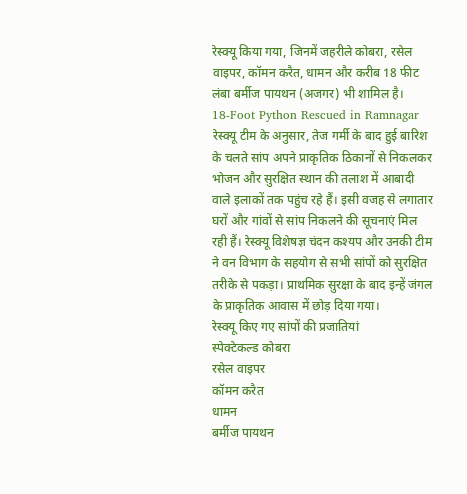रेस्क्यू किया गया, जिनमें जहरीले कोबरा, रसेल वाइपर, कॉमन करैत, धामन और करीब 18 फीट लंबा बर्मीज पायथन (अजगर) भी शामिल है।
18-Foot Python Rescued in Ramnagar
रेस्क्यू टीम के अनुसार, तेज गर्मी के बाद हुई बारिश के चलते सांप अपने प्राकृतिक ठिकानों से निकलकर भोजन और सुरक्षित स्थान की तलाश में आबादी वाले इलाकों तक पहुंच रहे हैं। इसी वजह से लगातार घरों और गांवों से सांप निकलने की सूचनाएं मिल रही हैं। रेस्क्यू विशेषज्ञ चंदन कश्यप और उनकी टीम ने वन विभाग के सहयोग से सभी सांपों को सुरक्षित तरीके से पकड़ा। प्राथमिक सुरक्षा के बाद इन्हें जंगल के प्राकृतिक आवास में छोड़ दिया गया।
रेस्क्यू किए गए सांपों की प्रजातियां
स्पेक्टेकल्ड कोबरा
रसेल वाइपर
कॉमन करैत
धामन
बर्मीज पायथन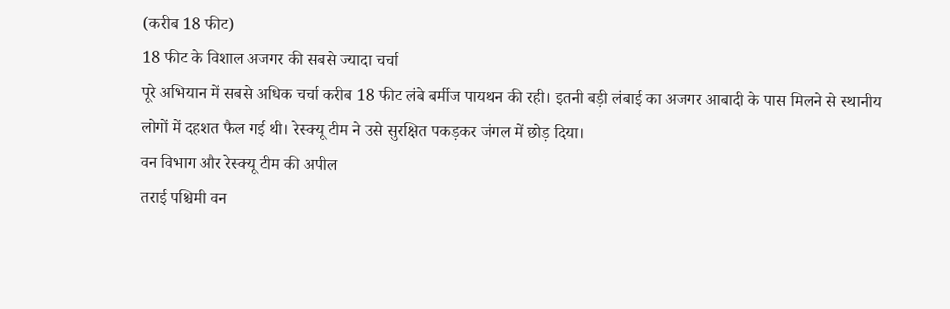(करीब 18 फीट)
18 फीट के विशाल अजगर की सबसे ज्यादा चर्चा
पूरे अभियान में सबसे अधिक चर्चा करीब 18 फीट लंबे बर्मीज पायथन की रही। इतनी बड़ी लंबाई का अजगर आबादी के पास मिलने से स्थानीय लोगों में दहशत फैल गई थी। रेस्क्यू टीम ने उसे सुरक्षित पकड़कर जंगल में छोड़ दिया।
वन विभाग और रेस्क्यू टीम की अपील
तराई पश्चिमी वन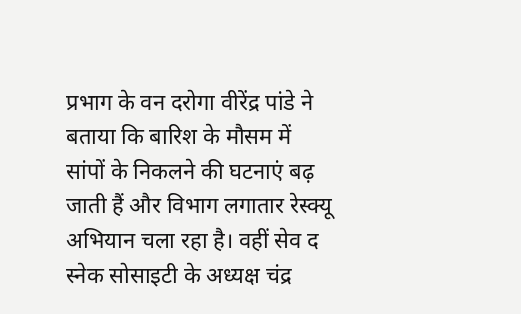प्रभाग के वन दरोगा वीरेंद्र पांडे ने बताया कि बारिश के मौसम में सांपों के निकलने की घटनाएं बढ़ जाती हैं और विभाग लगातार रेस्क्यू अभियान चला रहा है। वहीं सेव द स्नेक सोसाइटी के अध्यक्ष चंद्र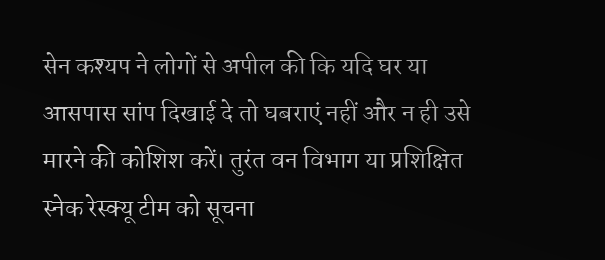सेन कश्यप ने लोगों से अपील की कि यदि घर या आसपास सांप दिखाई दे तो घबराएं नहीं और न ही उसे मारने की कोशिश करें। तुरंत वन विभाग या प्रशिक्षित स्नेक रेस्क्यू टीम को सूचना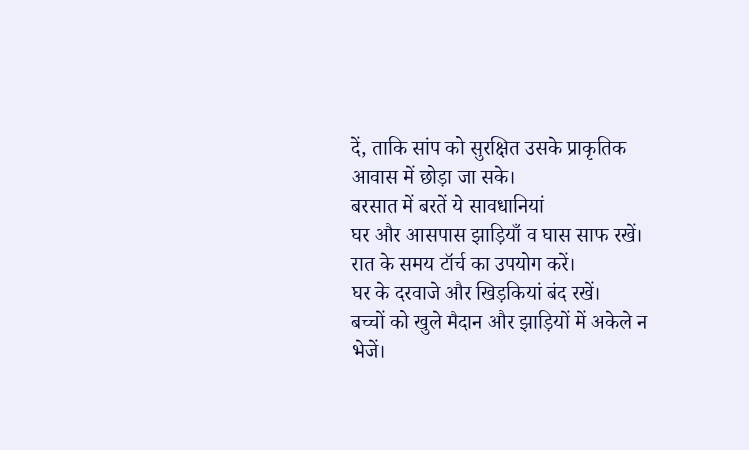दें, ताकि सांप को सुरक्षित उसके प्राकृतिक आवास में छोड़ा जा सके।
बरसात में बरतें ये सावधानियां
घर और आसपास झाड़ियाँ व घास साफ रखें।
रात के समय टॉर्च का उपयोग करें।
घर के दरवाजे और खिड़कियां बंद रखें।
बच्चों को खुले मैदान और झाड़ियों में अकेले न भेजें।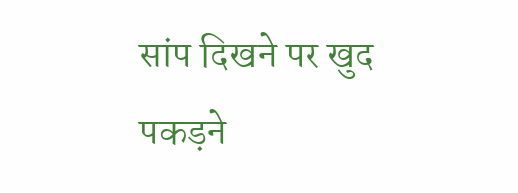सांप दिखने पर खुद पकड़ने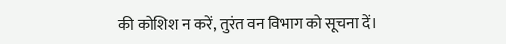की कोशिश न करें, तुरंत वन विभाग को सूचना दें।